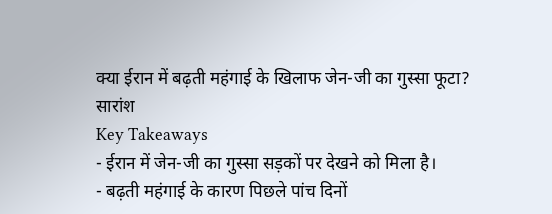क्या ईरान में बढ़ती महंगाई के खिलाफ जेन-जी का गुस्सा फूटा?
सारांश
Key Takeaways
- ईरान में जेन-जी का गुस्सा सड़कों पर देखने को मिला है।
- बढ़ती महंगाई के कारण पिछले पांच दिनों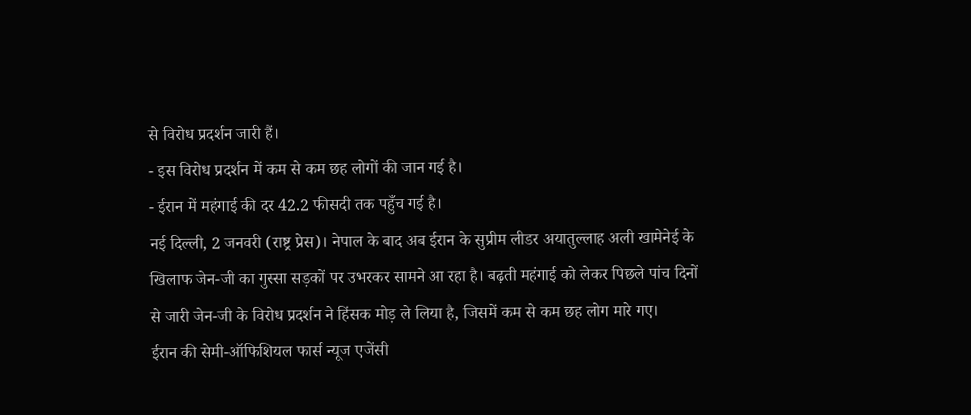से विरोध प्रदर्शन जारी हैं।
- इस विरोध प्रदर्शन में कम से कम छह लोगों की जान गई है।
- ईरान में महंगाई की दर 42.2 फीसदी तक पहुँच गई है।
नई दिल्ली, 2 जनवरी (राष्ट्र प्रेस)। नेपाल के बाद अब ईरान के सुप्रीम लीडर अयातुल्लाह अली खामेनेई के खिलाफ जेन-जी का गुस्सा सड़कों पर उभरकर सामने आ रहा है। बढ़ती महंगाई को लेकर पिछले पांच दिनों से जारी जेन-जी के विरोध प्रदर्शन ने हिंसक मोड़ ले लिया है, जिसमें कम से कम छह लोग मारे गए।
ईरान की सेमी-ऑफिशियल फार्स न्यूज एजेंसी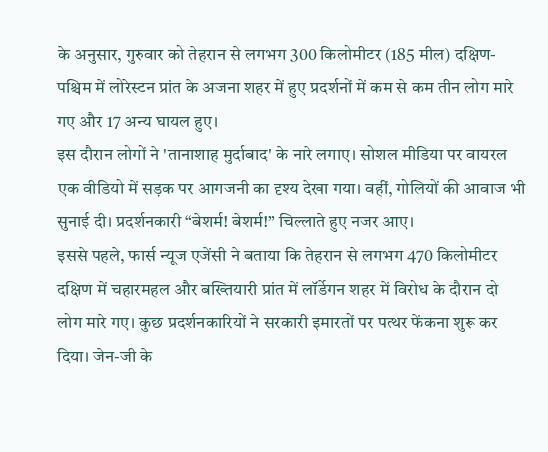के अनुसार, गुरुवार को तेहरान से लगभग 300 किलोमीटर (185 मील) दक्षिण-पश्चिम में लोरेस्टन प्रांत के अजना शहर में हुए प्रदर्शनों में कम से कम तीन लोग मारे गए और 17 अन्य घायल हुए।
इस दौरान लोगों ने 'तानाशाह मुर्दाबाद' के नारे लगाए। सोशल मीडिया पर वायरल एक वीडियो में सड़क पर आगजनी का दृश्य देखा गया। वहीं, गोलियों की आवाज भी सुनाई दी। प्रदर्शनकारी “बेशर्म! बेशर्म!” चिल्लाते हुए नजर आए।
इससे पहले, फार्स न्यूज एजेंसी ने बताया कि तेहरान से लगभग 470 किलोमीटर दक्षिण में चहारमहल और बख्तियारी प्रांत में लॉर्डेगन शहर में विरोध के दौरान दो लोग मारे गए। कुछ प्रदर्शनकारियों ने सरकारी इमारतों पर पत्थर फेंकना शुरू कर दिया। जेन-जी के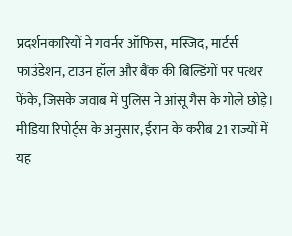प्रदर्शनकारियों ने गवर्नर ऑफिस, मस्जिद, मार्टर्स फाउंडेशन, टाउन हॉल और बैंक की बिल्डिंगों पर पत्थर फेंके, जिसके जवाब में पुलिस ने आंसू गैस के गोले छोड़े।
मीडिया रिपोर्ट्स के अनुसार, ईरान के करीब 21 राज्यों में यह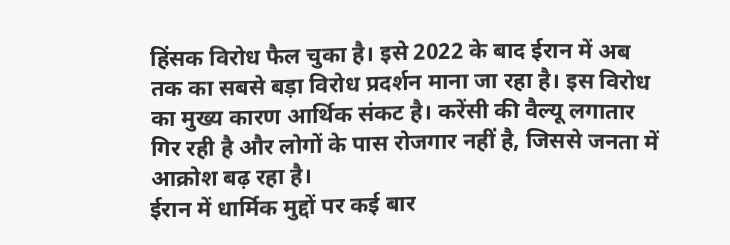हिंसक विरोध फैल चुका है। इसे 2022 के बाद ईरान में अब तक का सबसे बड़ा विरोध प्रदर्शन माना जा रहा है। इस विरोध का मुख्य कारण आर्थिक संकट है। करेंसी की वैल्यू लगातार गिर रही है और लोगों के पास रोजगार नहीं है, जिससे जनता में आक्रोश बढ़ रहा है।
ईरान में धार्मिक मुद्दों पर कई बार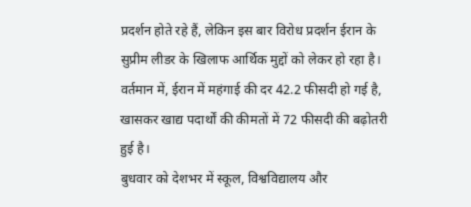प्रदर्शन होते रहे हैं, लेकिन इस बार विरोध प्रदर्शन ईरान के सुप्रीम लीडर के खिलाफ आर्थिक मुद्दों को लेकर हो रहा है। वर्तमान में, ईरान में महंगाई की दर 42.2 फीसदी हो गई है, खासकर खाद्य पदार्थों की कीमतों में 72 फीसदी की बढ़ोतरी हुई है।
बुधवार को देशभर में स्कूल, विश्वविद्यालय और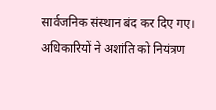सार्वजनिक संस्थान बंद कर दिए गए। अधिकारियों ने अशांति को नियंत्रण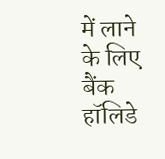में लाने के लिए बैंक हॉलिडे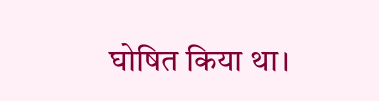घोषित किया था।